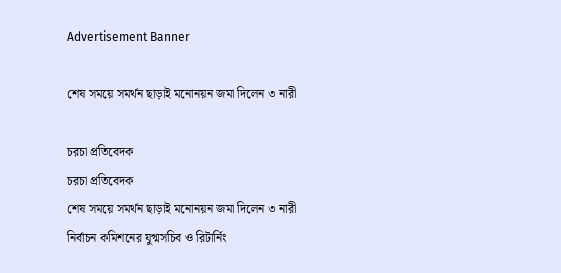Advertisement Banner

শেষ সময়ে সমর্থন ছাড়াই মনোনয়ন জমা দিলেন ৩ নারী

চরচা প্রতিবেদক
চরচা প্রতিবেদক
শেষ সময়ে সমর্থন ছাড়াই মনোনয়ন জমা দিলেন ৩ নারী
নির্বাচন কমিশনের যুগ্মসচিব ও রিটার্নিং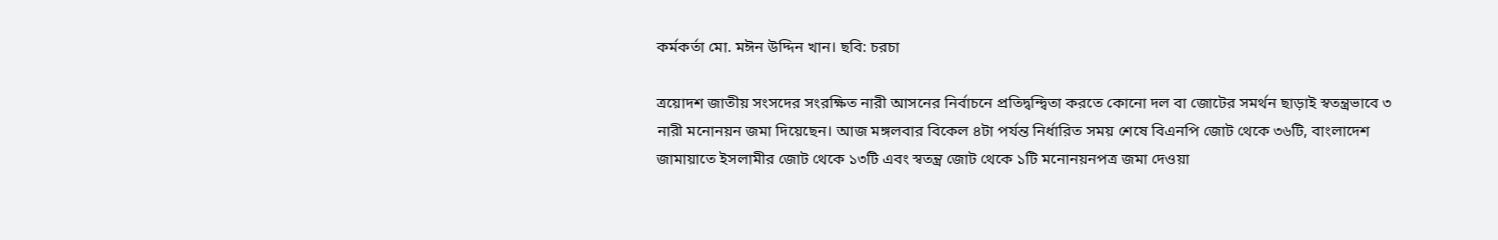কর্মকর্তা মো. মঈন উদ্দিন খান। ছবি: চরচা

ত্রয়োদশ জাতীয় সংসদের সংরক্ষিত নারী আসনের নির্বাচনে প্রতিদ্বন্দ্বিতা করতে কোনো দল বা জোটের সমর্থন ছাড়াই স্বতন্ত্রভাবে ৩ নারী মনোনয়ন জমা দিয়েছেন। আজ মঙ্গলবার বিকেল ৪টা পর্যন্ত নির্ধারিত সময় শেষে বিএনপি জোট থেকে ৩৬টি, বাংলাদেশ জামায়াতে ইসলামীর জোট থেকে ১৩টি এবং স্বতন্ত্র জোট থেকে ১টি মনোনয়নপত্র জমা দেওয়া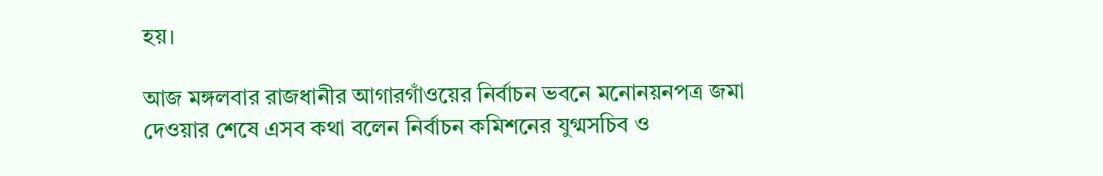হয়।

আজ মঙ্গলবার রাজধানীর আগারগাঁওয়ের নির্বাচন ভবনে মনোনয়নপত্র জমা দেওয়ার শেষে এসব কথা বলেন নির্বাচন কমিশনের যুগ্মসচিব ও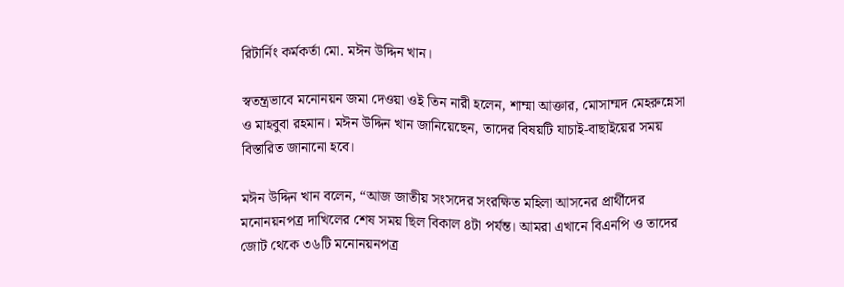রিটার্নিং কর্মকর্তা মো. মঈন উদ্দিন খান।

স্বতন্ত্রভাবে মনোনয়ন জমা দেওয়া ওই তিন নারী হলেন, শাম্মা আক্তার, মোসাম্মদ মেহরুন্নেসা ও মাহবুবা রহমান। মঈন উদ্দিন খান জানিয়েছেন, তাদের বিষয়টি যাচাই-বাছাইয়ের সময় বিস্তারিত জানানো হবে।

মঈন উদ্দিন খান বলেন, “আজ জাতীয় সংসদের সংরক্ষিত মহিলা আসনের প্রার্থীদের মনোনয়নপত্র দাখিলের শেষ সময় ছিল বিকাল ৪টা পর্যন্ত। আমরা এখানে বিএনপি ও তাদের জোট থেকে ৩৬টি মনোনয়নপত্র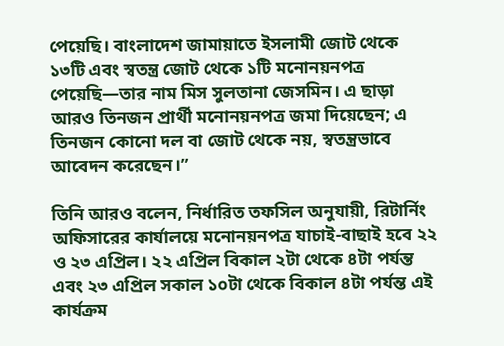পেয়েছি। বাংলাদেশ জামায়াতে ইসলামী জোট থেকে ১৩টি এবং স্বতন্ত্র জোট থেকে ১টি মনোনয়নপত্র পেয়েছি—তার নাম মিস সুলতানা জেসমিন। এ ছাড়া আরও তিনজন প্রার্থী মনোনয়নপত্র জমা দিয়েছেন; এ তিনজন কোনো দল বা জোট থেকে নয়, স্বতন্ত্রভাবে আবেদন করেছেন।”

তিনি আরও বলেন, নির্ধারিত তফসিল অনুযায়ী, রিটার্নিং অফিসারের কার্যালয়ে মনোনয়নপত্র যাচাই-বাছাই হবে ২২ ও ২৩ এপ্রিল। ২২ এপ্রিল বিকাল ২টা থেকে ৪টা পর্যন্ত এবং ২৩ এপ্রিল সকাল ১০টা থেকে বিকাল ৪টা পর্যন্ত এই কার্যক্রম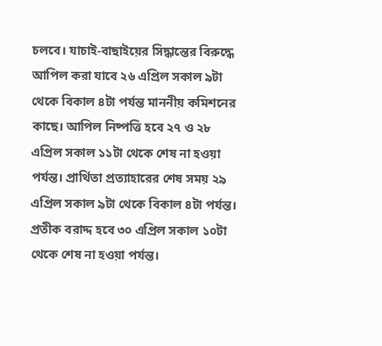চলবে। যাচাই-বাছাইয়ের সিদ্ধান্তের বিরুদ্ধে আপিল করা যাবে ২৬ এপ্রিল সকাল ৯টা থেকে বিকাল ৪টা পর্যন্ত মাননীয় কমিশনের কাছে। আপিল নিষ্পত্তি হবে ২৭ ও ২৮ এপ্রিল সকাল ১১টা থেকে শেষ না হওয়া পর্যন্ত। প্রার্থিতা প্রত্যাহারের শেষ সময় ২৯ এপ্রিল সকাল ৯টা থেকে বিকাল ৪টা পর্যন্ত। প্রতীক বরাদ্দ হবে ৩০ এপ্রিল সকাল ১০টা থেকে শেষ না হওয়া পর্যন্ত।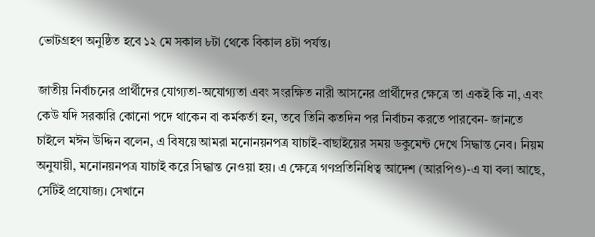ভোটগ্রহণ অনুষ্ঠিত হবে ১২ মে সকাল ৮টা থেকে বিকাল ৪টা পর্যন্ত।

জাতীয় নির্বাচনের প্রার্থীদের যোগ্যতা-অযোগ্যতা এবং সংরক্ষিত নারী আসনের প্রার্থীদের ক্ষেত্রে তা একই কি না, এবং কেউ যদি সরকারি কোনো পদে থাকেন বা কর্মকর্তা হন, তবে তিনি কতদিন পর নির্বাচন করতে পারবেন- জানতে চাইলে মঈন উদ্দিন বলেন, এ বিষয়ে আমরা মনোনয়নপত্র যাচাই-বাছাইয়ের সময় ডকুমেন্ট দেখে সিদ্ধান্ত নেব। নিয়ম অনুযায়ী, মনোনয়নপত্র যাচাই করে সিদ্ধান্ত নেওয়া হয়। এ ক্ষেত্রে গণপ্রতিনিধিত্ব আদেশ (আরপিও)-এ যা বলা আছে, সেটিই প্রযোজ্য। সেখানে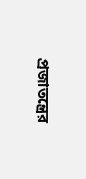প্রজাতন্ত্রের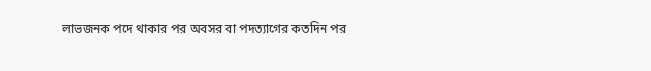লাভজনক পদে থাকার পর অবসর বা পদত্যাগের কতদিন পর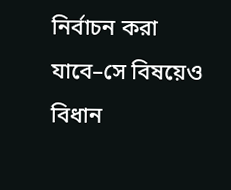নির্বাচন করা যাবে–সে বিষয়েও বিধান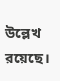উল্লেখ রয়েছে।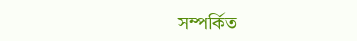সম্পর্কিত